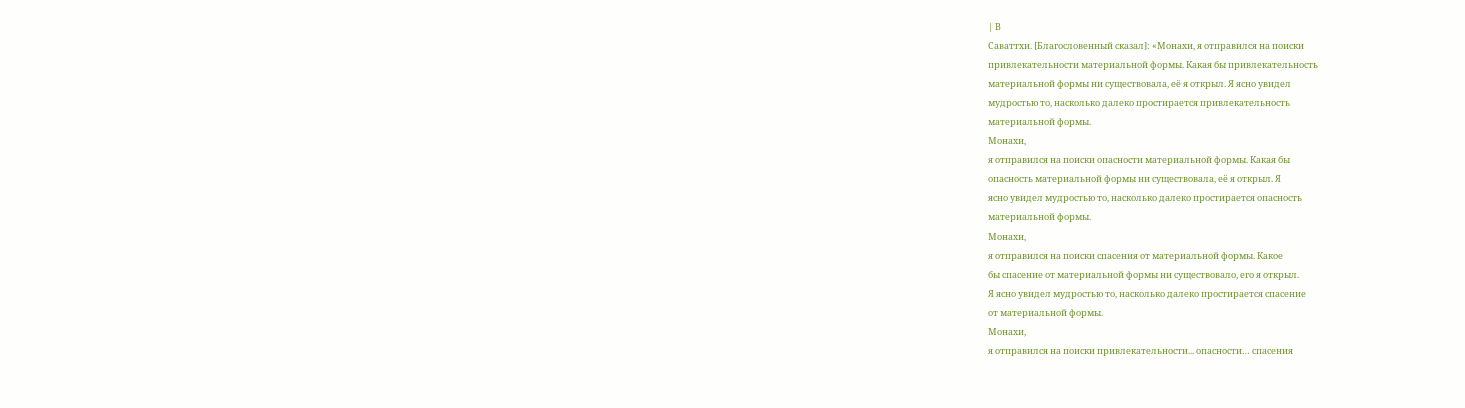| В
Саваттхи. [Благословенный сказал]: «Монахи, я отправился на поиски
привлекательности материальной формы. Какая бы привлекательность
материальной формы ни существовала, её я открыл. Я ясно увидел
мудростью то, насколько далеко простирается привлекательность
материальной формы.
Монахи,
я отправился на поиски опасности материальной формы. Какая бы
опасность материальной формы ни существовала, её я открыл. Я
ясно увидел мудростью то, насколько далеко простирается опасность
материальной формы.
Монахи,
я отправился на поиски спасения от материальной формы. Какое
бы спасение от материальной формы ни существовало, его я открыл.
Я ясно увидел мудростью то, насколько далеко простирается спасение
от материальной формы.
Монахи,
я отправился на поиски привлекательности... опасности… спасения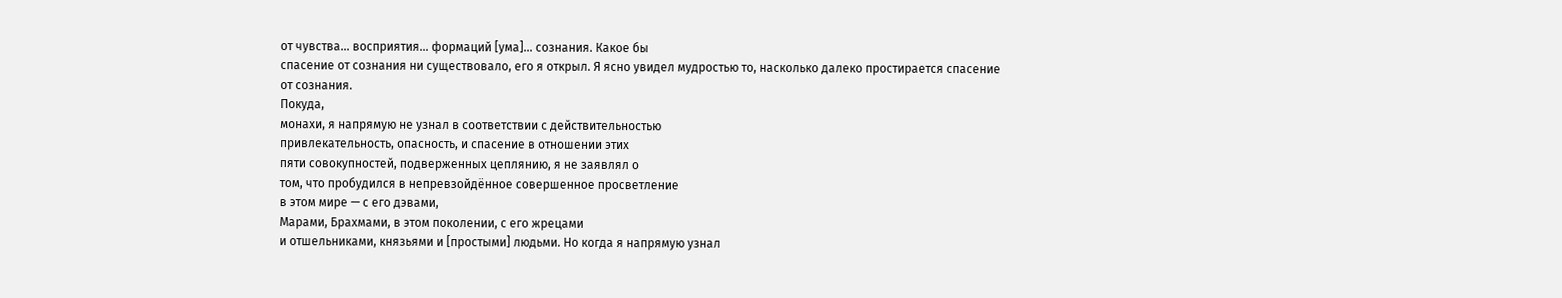от чувства… восприятия… формаций [ума]... сознания. Какое бы
спасение от сознания ни существовало, его я открыл. Я ясно увидел мудростью то, насколько далеко простирается спасение
от сознания.
Покуда,
монахи, я напрямую не узнал в соответствии с действительностью
привлекательность, опасность, и спасение в отношении этих
пяти совокупностей, подверженных цеплянию, я не заявлял о
том, что пробудился в непревзойдённое совершенное просветление
в этом мире — с его дэвами,
Марами, Брахмами, в этом поколении, с его жрецами
и отшельниками, князьями и [простыми] людьми. Но когда я напрямую узнал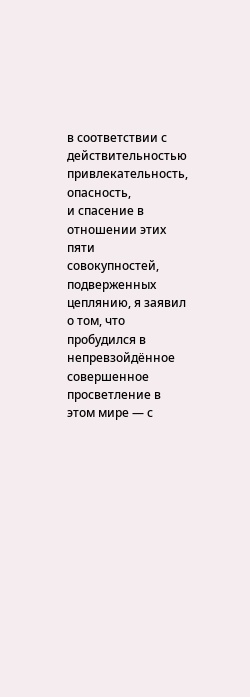в соответствии с действительностью привлекательность, опасность,
и спасение в отношении этих пяти совокупностей, подверженных
цеплянию, я заявил о том, что пробудился в непревзойдённое
совершенное просветление в этом мире — с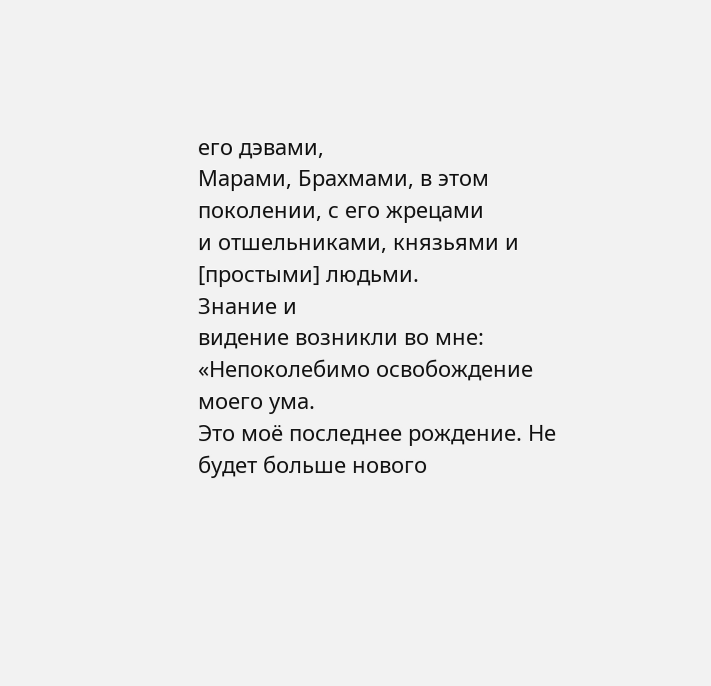его дэвами,
Марами, Брахмами, в этом поколении, с его жрецами
и отшельниками, князьями и [простыми] людьми.
Знание и
видение возникли во мне: «Непоколебимо освобождение моего ума.
Это моё последнее рождение. Не будет больше нового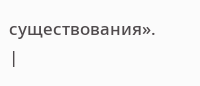существования».
|